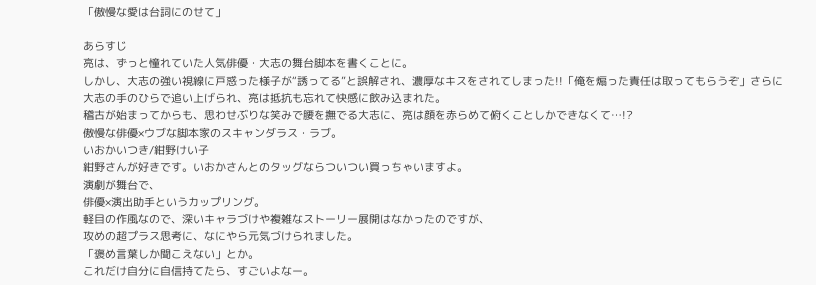「傲慢な愛は台詞にのせて」

あらすじ
亮は、ずっと憧れていた人気俳優・大志の舞台脚本を書くことに。
しかし、大志の強い視線に戸惑った様子が“誘ってる”と誤解され、濃厚なキスをされてしまった!!「俺を煽った責任は取ってもらうぞ」さらに大志の手のひらで追い上げられ、亮は抵抗も忘れて快感に飲み込まれた。
稽古が始まってからも、思わせぶりな笑みで腰を撫でる大志に、亮は顔を赤らめて俯くことしかできなくて…!?
傲慢な俳優×ウブな脚本家のスキャンダラス・ラブ。
いおかいつき/紺野けい子
紺野さんが好きです。いおかさんとのタッグならついつい買っちゃいますよ。
演劇が舞台で、
俳優×演出助手というカップリング。
軽目の作風なので、深いキャラづけや複雑なストーリー展開はなかったのですが、
攻めの超プラス思考に、なにやら元気づけられました。
「褒め言葉しか聞こえない」とか。
これだけ自分に自信持てたら、すごいよなー。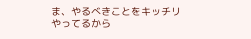ま、やるべきことをキッチリやってるから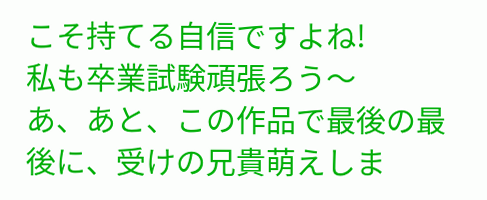こそ持てる自信ですよね!
私も卒業試験頑張ろう〜
あ、あと、この作品で最後の最後に、受けの兄貴萌えしま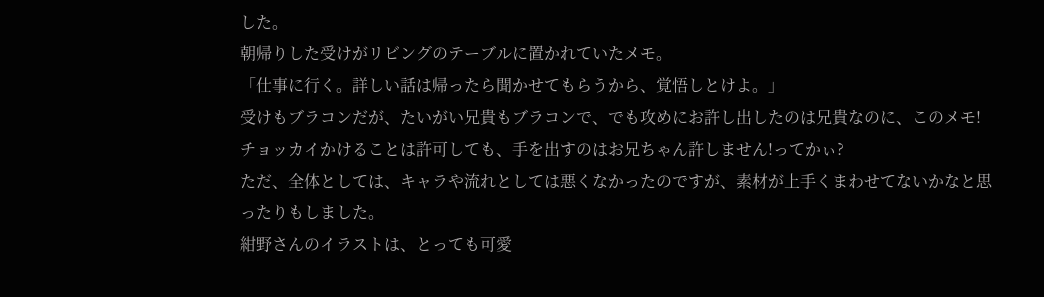した。
朝帰りした受けがリビングのテーブルに置かれていたメモ。
「仕事に行く。詳しい話は帰ったら聞かせてもらうから、覚悟しとけよ。」
受けもブラコンだが、たいがい兄貴もブラコンで、でも攻めにお許し出したのは兄貴なのに、このメモ!
チョッカイかけることは許可しても、手を出すのはお兄ちゃん許しません!ってかぃ?
ただ、全体としては、キャラや流れとしては悪くなかったのですが、素材が上手くまわせてないかなと思ったりもしました。
紺野さんのイラストは、とっても可愛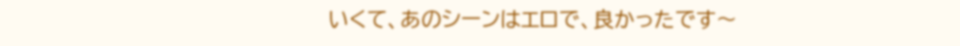いくて、あのシーンはエロで、良かったです〜